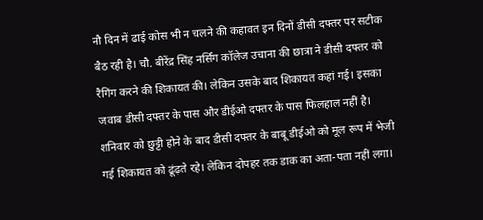नौ दिन में ढाई कोस भी न चलने की कहावत इन दिनों डीसी दफ्तर पर सटीक बैठ रही है। चौ. बीरेंद्र सिंह नर्सिंग कॉलेज उचाना की छात्रा ने डीसी दफ्तर को रैगिंग करने की शिकायत की। लेकिन उसके बाद शिकायत कहां गई। इसका जवाब डीसी दफ्तर के पास और डीईओ दफ्तर के पास फिलहाल नहीं है।
शनिवार को छुट्टी होने के बाद डीसी दफ्तर के बाबू डीईओ को मूल रूप में भेजी गई शिकायत को ढूंढ़ते रहे। लेकिन दोपहर तक डाक का अता-पता नहीं लगा।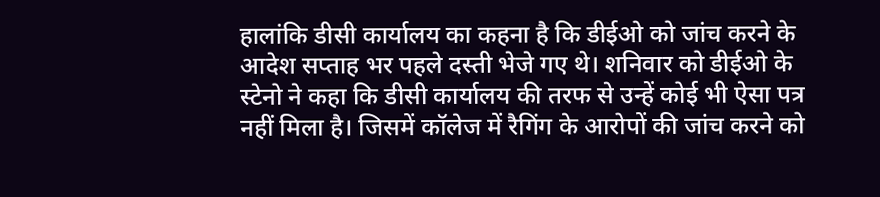हालांकि डीसी कार्यालय का कहना है कि डीईओ को जांच करने के आदेश सप्ताह भर पहले दस्ती भेजे गए थे। शनिवार को डीईओ के स्टेनो ने कहा कि डीसी कार्यालय की तरफ से उन्हें कोई भी ऐसा पत्र नहीं मिला है। जिसमें कॉलेज में रैगिंग के आरोपों की जांच करने को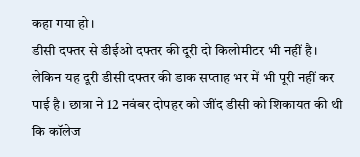कहा गया हो।
डीसी दफ्तर से डीईओ दफ्तर की दूरी दो किलोमीटर भी नहीं है। लेकिन यह दूरी डीसी दफ्तर की डाक सप्ताह भर में भी पूरी नहीं कर पाई है। छात्रा ने 12 नवंबर दोपहर को जींद डीसी को शिकायत की थी कि कॉलेज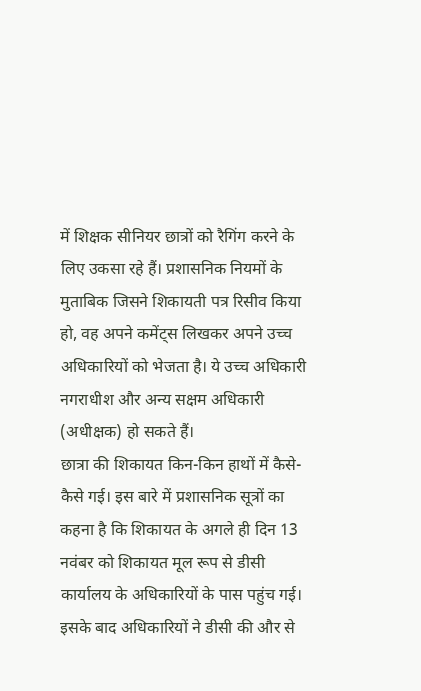में शिक्षक सीनियर छात्रों को रैगिंग करने के लिए उकसा रहे हैं। प्रशासनिक नियमों के मुताबिक जिसने शिकायती पत्र रिसीव किया हो, वह अपने कमेंट्स लिखकर अपने उच्च अधिकारियों को भेजता है। ये उच्च अधिकारी नगराधीश और अन्य सक्षम अधिकारी (अधीक्षक) हो सकते हैं।
छात्रा की शिकायत किन-किन हाथों में कैसे-कैसे गई। इस बारे में प्रशासनिक सूत्रों का कहना है कि शिकायत के अगले ही दिन 13 नवंबर को शिकायत मूल रूप से डीसी कार्यालय के अधिकारियों के पास पहुंच गई। इसके बाद अधिकारियों ने डीसी की और से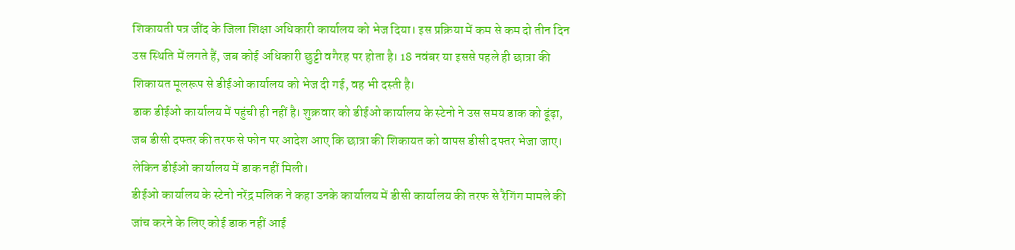शिकायती पत्र जींद के जिला शिक्षा अधिकारी कार्यालय को भेज दिया। इस प्रक्रिया में कम से कम दो तीन दिन उस स्थिति में लगते हैं, जब कोई अधिकारी छुट्टी वगैरह पर होता है। 18 नवंबर या इससे पहले ही छात्रा की शिकायत मूलरूप से डीईओ कार्यालय को भेज दी गई, वह भी दस्ती है।
डाक डीईओ कार्यालय में पहुंची ही नहीं है। शुक्रवार को डीईओ कार्यालय के स्टेनो ने उस समय डाक को ढूंढ़ा, जब डीसी दफ्तर की तरफ से फोन पर आदेश आए कि छात्रा की शिकायत को वापस डीसी दफ्तर भेजा जाए। लेकिन डीईओ कार्यालय में डाक नहीं मिली।
डीईओ कार्यालय के स्टेनो नरेंद्र मलिक ने कहा उनके कार्यालय में डीसी कार्यालय की तरफ से रैगिंग मामले की जांच करने के लिए कोई डाक नहीं आई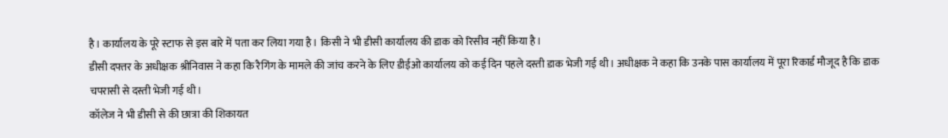है। कार्यालय के पूरे स्टाफ से इस बारे में पता कर लिया गया है। किसी ने भी डीसी कार्यालय की डाक को रिसीव नहीं किया है।
डीसी दफ्तर के अधीक्षक श्रीनिवास ने कहा कि रैगिंग के मामले की जांच करने के लिए डीईओ कार्यालय को कई दिन पहले दस्ती डाक भेजी गई थी। अधीक्षक ने कहा कि उनके पास कार्यालय में पूरा रिकार्ड मौजूद है कि डाक चपरासी से दस्ती भेजी गई थी।
कॉलेज ने भी डीसी से की छात्रा की शिकायत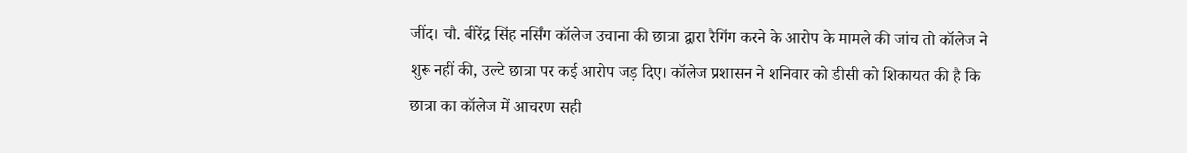जींद। चौ. बीरेंद्र सिंह नर्सिंग कॉलेज उचाना की छात्रा द्वारा रैगिंग करने के आरोप के मामले की जांच तो कॉलेज ने शुरू नहीं की, उल्टे छात्रा पर कई आरोप जड़ दिए। कॉलेज प्रशासन ने शनिवार को डीसी को शिकायत की है कि छात्रा का कॉलेज में आचरण सही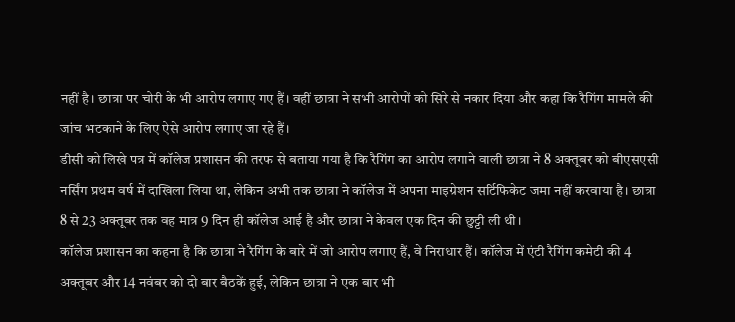नहीं है। छात्रा पर चोरी के भी आरोप लगाए गए हैं। वहीं छात्रा ने सभी आरोपों को सिरे से नकार दिया और कहा कि रैगिंग मामले की जांच भटकाने के लिए ऐसे आरोप लगाए जा रहे हैं।
डीसी को लिखे पत्र में कॉलेज प्रशासन की तरफ से बताया गया है कि रैगिंग का आरोप लगाने वाली छात्रा ने 8 अक्तूबर को बीएसएसी नर्सिंग प्रथम वर्ष में दाखिला लिया था, लेकिन अभी तक छात्रा ने कॉलेज में अपना माइग्रेशन सर्टिफिकेट जमा नहीं करवाया है। छात्रा 8 से 23 अक्तूबर तक वह मात्र 9 दिन ही कॉलेज आई है और छात्रा ने केवल एक दिन की छुट्टी ली थी।
कॉलेज प्रशासन का कहना है कि छात्रा ने रैगिंग के बारे में जो आरोप लगाए हैं, वे निराधार हैं। कॉलेज में एंटी रैगिंग कमेटी की 4 अक्तूबर और 14 नवंबर को दो बार बैठकें हुई, लेकिन छात्रा ने एक बार भी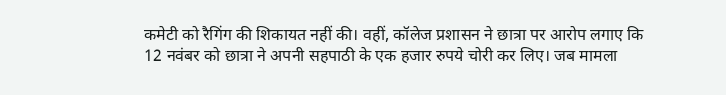कमेटी को रैगिंग की शिकायत नहीं की। वहीं, कॉलेज प्रशासन ने छात्रा पर आरोप लगाए कि 12 नवंबर को छात्रा ने अपनी सहपाठी के एक हजार रुपये चोरी कर लिए। जब मामला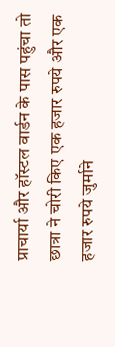प्राचार्या और हॉस्टल वार्डन के पास पहुंचा तो छात्रा ने चोरी किए एक हजार रुपये और एक हजार रुपये जुर्माने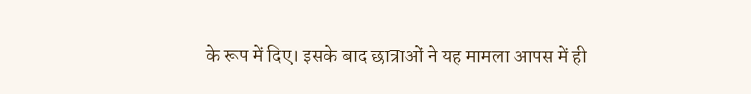के रूप में दिए। इसके बाद छात्राओं ने यह मामला आपस में ही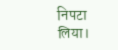निपटा लिया।